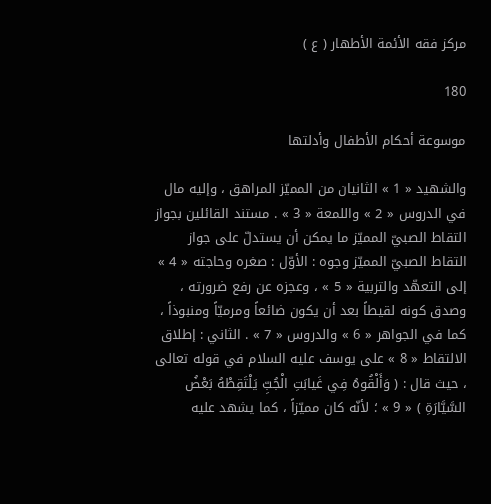مركز فقه الأئمة الأطهار ( ع )

180

موسوعة أحكام الأطفال وأدلتها

والشهيد « 1 » الثانيان من المميّز المراهق ، وإليه مال في الدروس « 2 » واللمعة « 3 » . مستند القائلين بجواز التقاط الصبيّ المميّز ما يمكن أن يستدلّ على جواز التقاط الصبيّ المميّز وجوه : الأوّل : صغره وحاجته « 4 » إلى التعهّد والتربية « 5 » ، وعجزه عن رفع ضرورته ، وصدق كونه لقيطاً بعد أن يكون ضائعاً ومرميّاً ومنبوذاً ، كما في الجواهر « 6 » والدروس « 7 » . الثاني : إطلاق الالتقاط « 8 » على يوسف عليه السلام في قوله تعالى ، حيث قال : ( وَأَلْقُوهُ فِي غَيابَتِ الْجُبِّ يَلْتَقِطْهُ بَعْضُ السَّيَّارَةِ ) « 9 » ؛ لأنّه كان مميّزاً ، كما يشهد عليه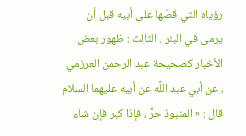رؤياه التي قصّها على أبيه قبل أن يرمى في البئر . الثالث : ظهور بعض الأخبار كصحيحة عبد الرحمن العرزمي ، عن أبي عبد اللَّه عن أبيه عليهما السلام قال : « المنبوذ حرٌّ ، فإذا كبر فإن شاء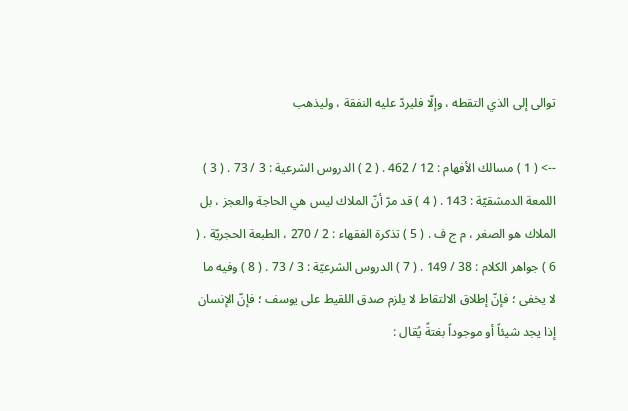توالى إلى الذي التقطه ، وإلّا فليردّ عليه النفقة ، وليذهب

--> ( 1 ) مسالك الأفهام : 12 / 462 . ( 2 ) الدروس الشرعية : 3 / 73 . ( 3 ) اللمعة الدمشقيّة : 143 . ( 4 ) قد مرّ أنّ الملاك ليس هي الحاجة والعجز ، بل الملاك هو الصغر ، م ج ف . ( 5 ) تذكرة الفقهاء : 2 / 270 ، الطبعة الحجريّة . ( 6 ) جواهر الكلام : 38 / 149 . ( 7 ) الدروس الشرعيّة : 3 / 73 . ( 8 ) وفيه ما لا يخفى ؛ فإنّ إطلاق الالتقاط لا يلزم صدق اللقيط على يوسف ؛ فإنّ الإنسان إذا يجد شيئاً أو موجوداً بغتةً يُقال :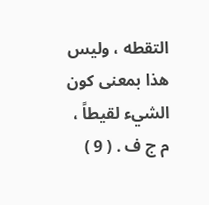التقطه ، وليس هذا بمعنى كون الشيء لقيطاً ، م ج ف . ( 9 )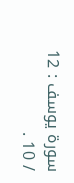سورة يوسف : 12 / 10 .